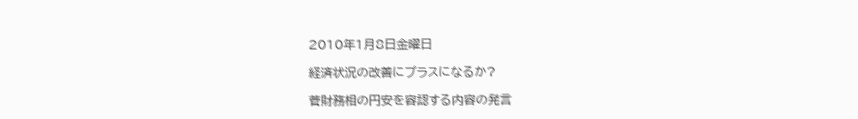2010年1月8日金曜日

経済状況の改善にプラスになるか?

菅財務相の円安を容認する内容の発言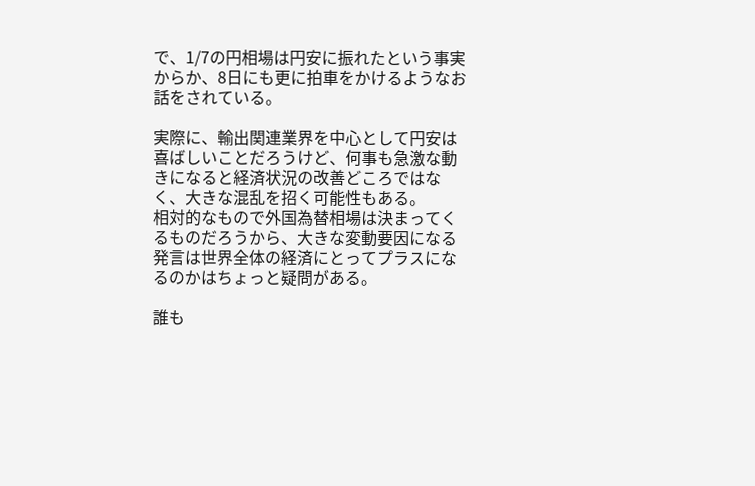で、1/7の円相場は円安に振れたという事実からか、8日にも更に拍車をかけるようなお話をされている。

実際に、輸出関連業界を中心として円安は喜ばしいことだろうけど、何事も急激な動きになると経済状況の改善どころではなく、大きな混乱を招く可能性もある。
相対的なもので外国為替相場は決まってくるものだろうから、大きな変動要因になる発言は世界全体の経済にとってプラスになるのかはちょっと疑問がある。

誰も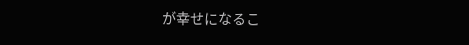が幸せになるこ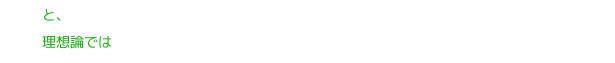と、
理想論では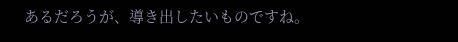あるだろうが、導き出したいものですね。